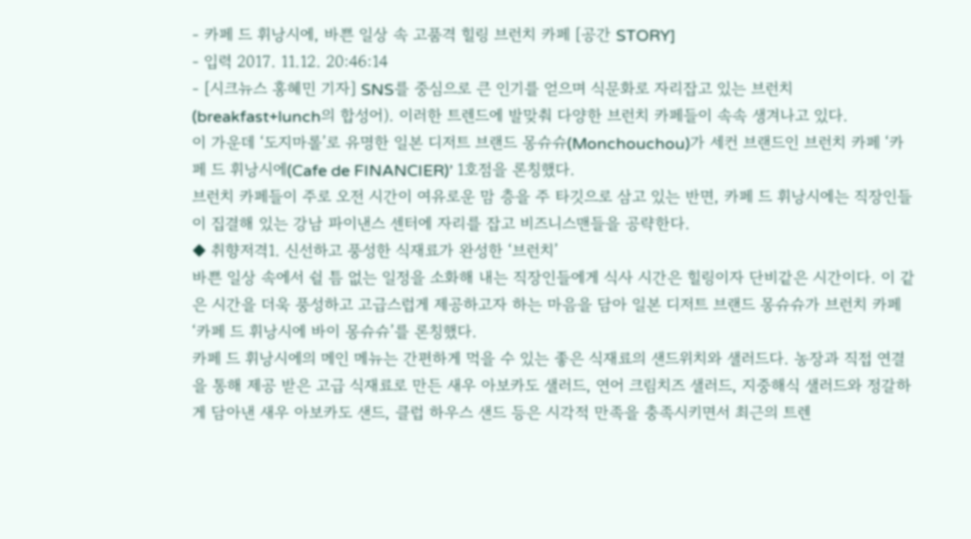- 카페 드 휘낭시에, 바쁜 일상 속 고품격 힐링 브런치 카페 [공간 STORY]
- 입력 2017. 11.12. 20:46:14
- [시크뉴스 홍혜민 기자] SNS를 중심으로 큰 인기를 얻으며 식문화로 자리잡고 있는 브런치(breakfast+lunch의 합성어). 이러한 트렌드에 발맞춰 다양한 브런치 카페들이 속속 생겨나고 있다.
이 가운데 ‘도지마롤’로 유명한 일본 디저트 브랜드 몽슈슈(Monchouchou)가 세컨 브랜드인 브런치 카페 ‘카페 드 휘낭시에(Cafe de FINANCIER)’ 1호점을 론칭했다.
브런치 카페들이 주로 오전 시간이 여유로운 맘 층을 주 타깃으로 삼고 있는 반면, 카페 드 휘낭시에는 직장인들이 집결해 있는 강남 파이낸스 센터에 자리를 잡고 비즈니스맨들을 공략한다.
◆ 취향저격1. 신선하고 풍성한 식재료가 완성한 ‘브런치’
바쁜 일상 속에서 쉴 틈 없는 일정을 소화해 내는 직장인들에게 식사 시간은 힐링이자 단비같은 시간이다. 이 같은 시간을 더욱 풍성하고 고급스럽게 제공하고자 하는 마음을 담아 일본 디저트 브랜드 몽슈슈가 브런치 카페 ‘카페 드 휘낭시에 바이 몽슈슈’를 론칭했다.
카페 드 휘낭시에의 메인 메뉴는 간편하게 먹을 수 있는 좋은 식재료의 샌드위치와 샐러드다. 농장과 직접 연결을 통해 제공 받은 고급 식재료로 만든 새우 아보카도 샐러드, 연어 크림치즈 샐러드, 지중해식 샐러드와 정갈하게 담아낸 새우 아보카도 샌드, 클럽 하우스 샌드 등은 시각적 만족을 충족시키면서 최근의 트렌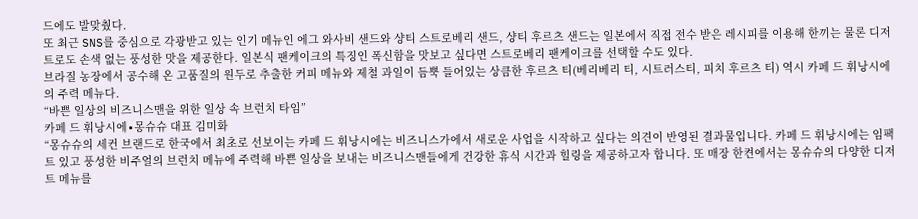드에도 발맞췄다.
또 최근 SNS를 중심으로 각광받고 있는 인기 메뉴인 에그 와사비 샌드와 샹티 스트로베리 샌드, 샹티 후르츠 샌드는 일본에서 직접 전수 받은 레시피를 이용해 한끼는 물론 디저트로도 손색 없는 풍성한 맛을 제공한다. 일본식 팬케이크의 특징인 폭신함을 맛보고 싶다면 스트로베리 팬케이크를 선택할 수도 있다.
브라질 농장에서 공수해 온 고품질의 원두로 추출한 커피 메뉴와 제철 과일이 듬뿍 들어있는 상큼한 후르츠 티(베리베리 티, 시트러스티, 피치 후르츠 티) 역시 카페 드 휘낭시에의 주력 메뉴다.
“바쁜 일상의 비즈니스맨을 위한 일상 속 브런치 타임”
카페 드 휘낭시에∙몽슈슈 대표 김미화
“몽슈슈의 세컨 브랜드로 한국에서 최초로 선보이는 카페 드 휘낭시에는 비즈니스가에서 새로운 사업을 시작하고 싶다는 의견이 반영된 결과물입니다. 카페 드 휘낭시에는 임팩트 있고 풍성한 비주얼의 브런치 메뉴에 주력해 바쁜 일상을 보내는 비즈니스맨들에게 건강한 휴식 시간과 힐링을 제공하고자 합니다. 또 매장 한켠에서는 몽슈슈의 다양한 디저트 메뉴를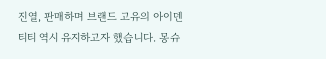진열, 판매하며 브랜드 고유의 아이덴티티 역시 유지하고자 했습니다. 몽슈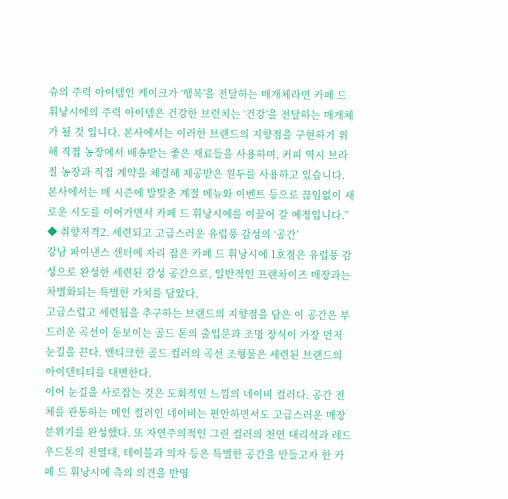슈의 주력 아이템인 케이크가 ‘행복’을 전달하는 매개체라면 카페 드 휘낭시에의 주력 아이템은 건강한 브런치는 ‘건강’을 전달하는 매개체가 될 것 입니다. 본사에서는 이러한 브랜드의 지향점을 구현하기 위해 직접 농장에서 배송받는 좋은 재료들을 사용하며, 커피 역시 브라질 농장과 직접 계약을 체결해 제공받은 원두를 사용하고 있습니다. 본사에서는 매 시즌에 발맞춘 계절 메뉴와 이벤트 등으로 끊임없이 새로운 시도를 이어가면서 카페 드 휘낭시에를 이끌어 갈 예정입니다.”
◆ 취향저격2. 세련되고 고급스러운 유럽풍 감성의 ‘공간’
강남 파이낸스 센터에 자리 잡은 카페 드 휘낭시에 1호점은 유럽풍 감성으로 완성한 세련된 감성 공간으로, 일반적인 프랜차이즈 매장과는 차별화되는 특별한 가치를 담았다.
고급스럽고 세련됨을 추구하는 브랜드의 지향점을 담은 이 공간은 부드러운 곡선이 돋보이는 골드 톤의 출입문과 조명 장식이 가장 먼저 눈길을 끈다. 앤티크한 골드 컬러의 곡선 조형물은 세련된 브랜드의 아이덴티티를 대변한다.
이어 눈길을 사로잡는 것은 도회적인 느낌의 네이비 컬러다. 공간 전체를 관통하는 메인 컬러인 네이비는 편안하면서도 고급스러운 매장 분위기를 완성했다. 또 자연주의적인 그린 컬러의 천연 대리석과 레드 우드톤의 진열대, 테이블과 의자 등은 특별한 공간을 만들고자 한 카페 드 휘낭시에 측의 의견을 반영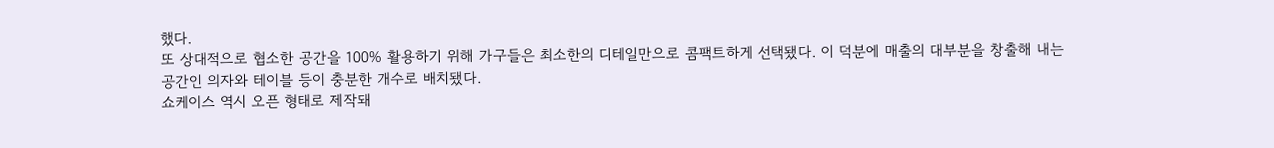했다.
또 상대적으로 협소한 공간을 100% 활용하기 위해 가구들은 최소한의 디테일만으로 콤팩트하게 선택됐다. 이 덕분에 매출의 대부분을 창출해 내는 공간인 의자와 테이블 등이 충분한 개수로 배치됐다.
쇼케이스 역시 오픈 형태로 제작돼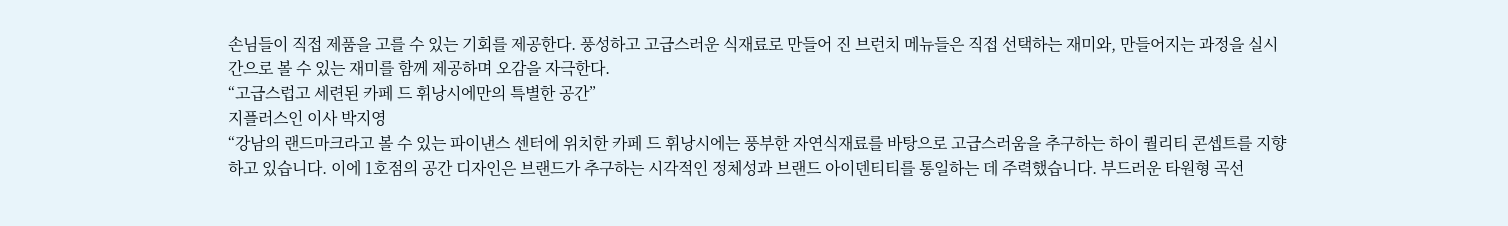손님들이 직접 제품을 고를 수 있는 기회를 제공한다. 풍성하고 고급스러운 식재료로 만들어 진 브런치 메뉴들은 직접 선택하는 재미와, 만들어지는 과정을 실시간으로 볼 수 있는 재미를 함께 제공하며 오감을 자극한다.
“고급스럽고 세련된 카페 드 휘낭시에만의 특별한 공간”
지플러스인 이사 박지영
“강남의 랜드마크라고 볼 수 있는 파이낸스 센터에 위치한 카페 드 휘낭시에는 풍부한 자연식재료를 바탕으로 고급스러움을 추구하는 하이 퀄리티 콘셉트를 지향하고 있습니다. 이에 1호점의 공간 디자인은 브랜드가 추구하는 시각적인 정체성과 브랜드 아이덴티티를 통일하는 데 주력했습니다. 부드러운 타원형 곡선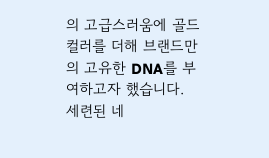의 고급스러움에 골드 컬러를 더해 브랜드만의 고유한 DNA를 부여하고자 했습니다. 세련된 네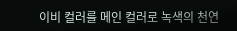이비 컬러를 메인 컬러로 녹색의 천연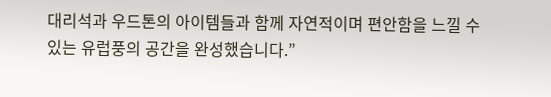대리석과 우드톤의 아이템들과 함께 자연적이며 편안함을 느낄 수 있는 유럽풍의 공간을 완성했습니다.”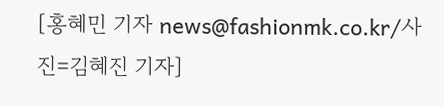[홍혜민 기자 news@fashionmk.co.kr/사진=김혜진 기자]